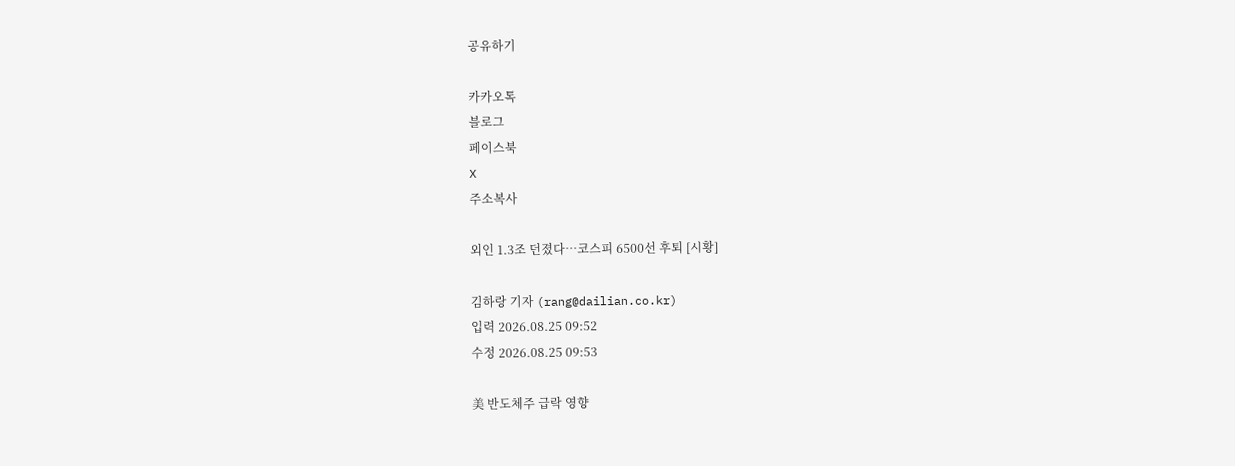공유하기

카카오톡
블로그
페이스북
X
주소복사

외인 1.3조 던졌다…코스피 6500선 후퇴 [시황]

김하랑 기자 (rang@dailian.co.kr)
입력 2026.08.25 09:52
수정 2026.08.25 09:53

美 반도체주 급락 영향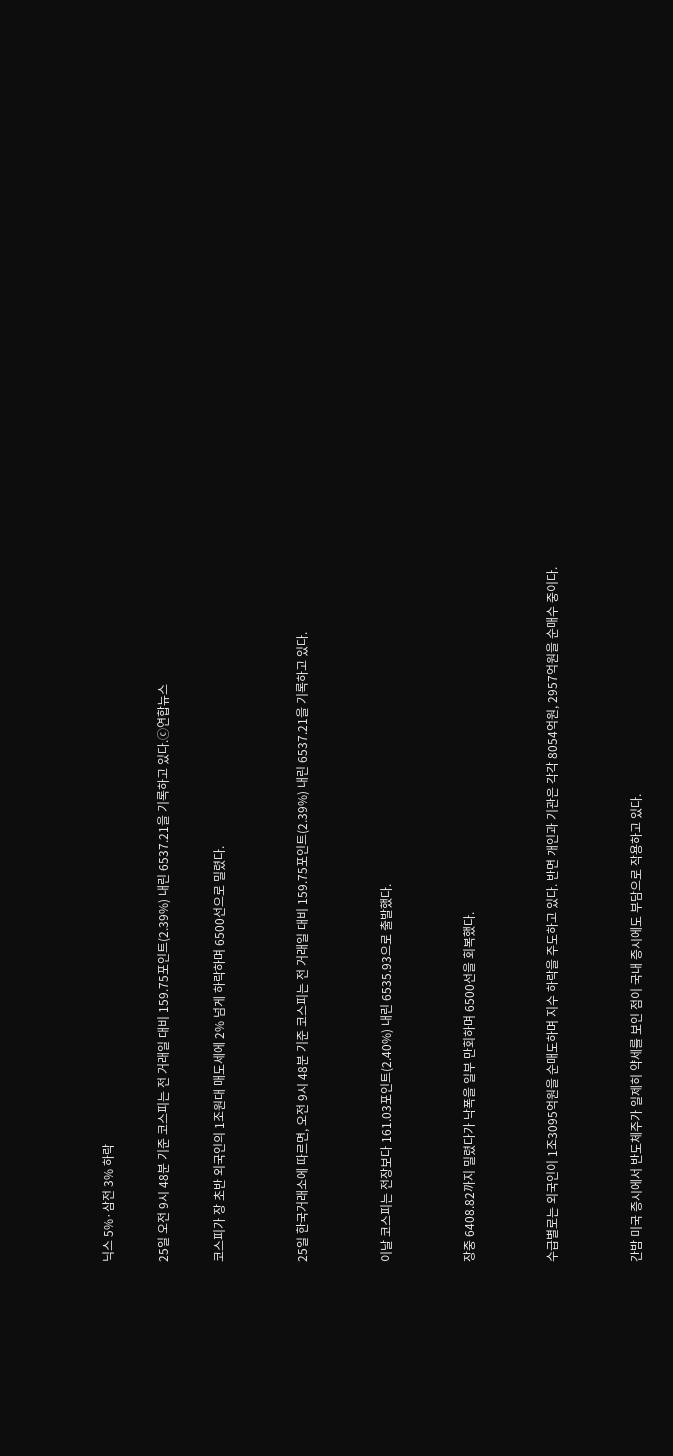닉스 5%·삼전 3% 하락

25일 오전 9시 48분 기준 코스피는 전 거래일 대비 159.75포인트(2.39%) 내린 6537.21을 기록하고 있다.ⓒ연합뉴스

코스피가 장 초반 외국인의 1조원대 매도세에 2% 넘게 하락하며 6500선으로 밀렸다.


25일 한국거래소에 따르면, 오전 9시 48분 기준 코스피는 전 거래일 대비 159.75포인트(2.39%) 내린 6537.21을 기록하고 있다.


이날 코스피는 전장보다 161.03포인트(2.40%) 내린 6535.93으로 출발했다.


장중 6408.82까지 밀렸다가 낙폭을 일부 만회하며 6500선을 회복했다.


수급별로는 외국인이 1조3095억원을 순매도하며 지수 하락을 주도하고 있다. 반면 개인과 기관은 각각 8054억원, 2957억원을 순매수 중이다.


간밤 미국 증시에서 반도체주가 일제히 약세를 보인 점이 국내 증시에도 부담으로 작용하고 있다.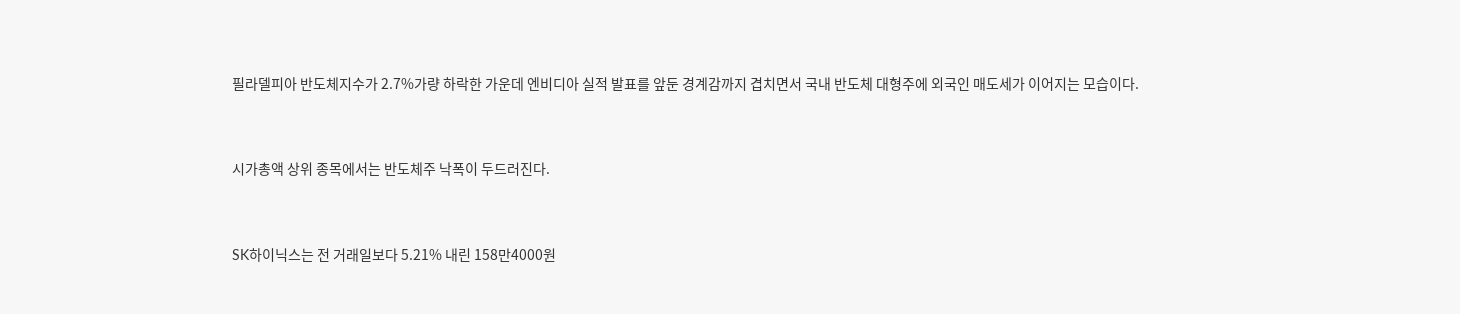필라델피아 반도체지수가 2.7%가량 하락한 가운데 엔비디아 실적 발표를 앞둔 경계감까지 겹치면서 국내 반도체 대형주에 외국인 매도세가 이어지는 모습이다.


시가총액 상위 종목에서는 반도체주 낙폭이 두드러진다.


SK하이닉스는 전 거래일보다 5.21% 내린 158만4000원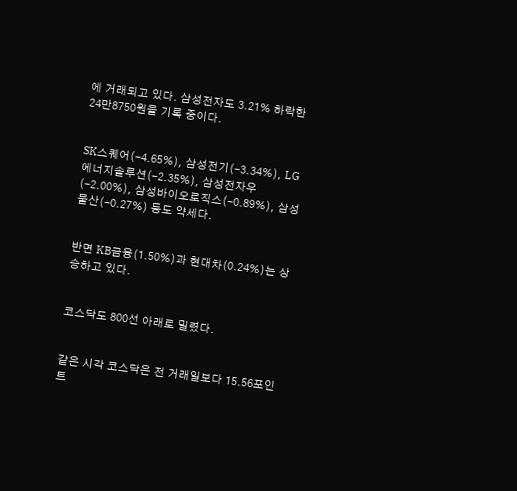에 거래되고 있다. 삼성전자도 3.21% 하락한 24만8750원을 기록 중이다.


SK스퀘어(-4.65%), 삼성전기(-3.34%), LG에너지솔루션(-2.35%), 삼성전자우(-2.00%), 삼성바이오로직스(-0.89%), 삼성물산(-0.27%) 등도 약세다.


반면 KB금융(1.50%)과 현대차(0.24%)는 상승하고 있다.


코스닥도 800선 아래로 밀렸다.


같은 시각 코스닥은 전 거래일보다 15.56포인트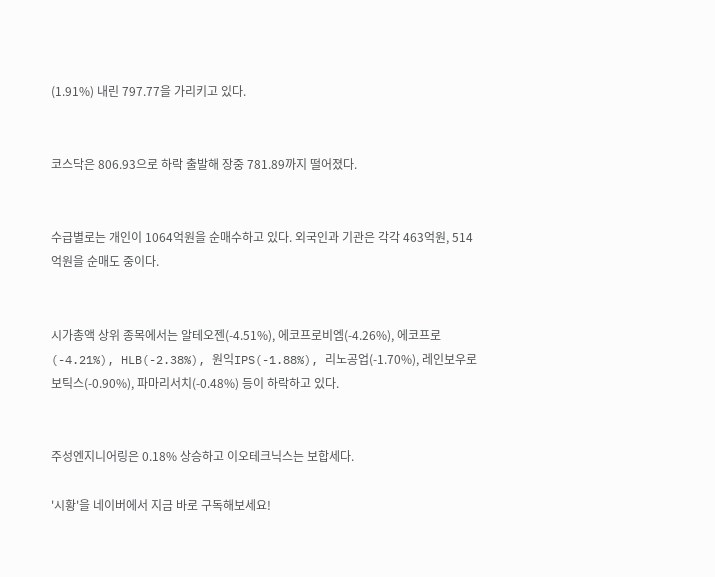(1.91%) 내린 797.77을 가리키고 있다.


코스닥은 806.93으로 하락 출발해 장중 781.89까지 떨어졌다.


수급별로는 개인이 1064억원을 순매수하고 있다. 외국인과 기관은 각각 463억원, 514억원을 순매도 중이다.


시가총액 상위 종목에서는 알테오젠(-4.51%), 에코프로비엠(-4.26%), 에코프로(-4.21%), HLB(-2.38%), 원익IPS(-1.88%), 리노공업(-1.70%), 레인보우로보틱스(-0.90%), 파마리서치(-0.48%) 등이 하락하고 있다.


주성엔지니어링은 0.18% 상승하고 이오테크닉스는 보합세다.

'시황'을 네이버에서 지금 바로 구독해보세요!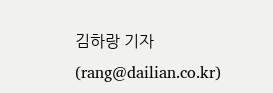김하랑 기자 (rang@dailian.co.kr)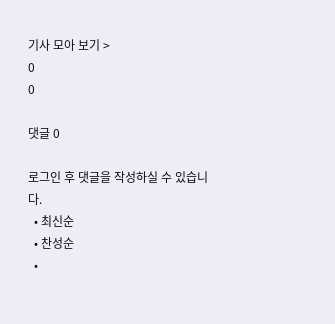기사 모아 보기 >
0
0

댓글 0

로그인 후 댓글을 작성하실 수 있습니다.
  • 최신순
  • 찬성순
  •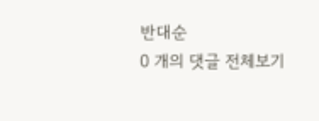반대순
0 개의 댓글 전체보기